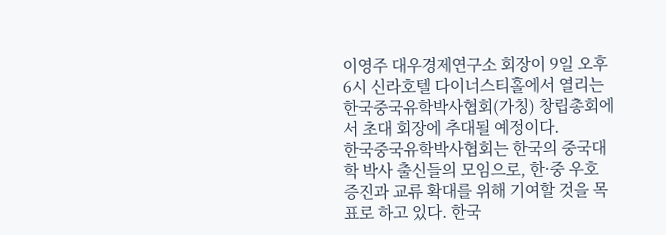이영주 대우경제연구소 회장이 9일 오후 6시 신라호텔 다이너스티홀에서 열리는 한국중국유학박사협회(가칭) 창립총회에서 초대 회장에 추대될 예정이다.
한국중국유학박사협회는 한국의 중국대학 박사 출신들의 모임으로, 한·중 우호 증진과 교류 확대를 위해 기여할 것을 목표로 하고 있다. 한국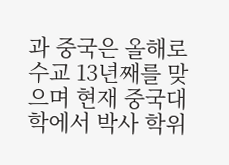과 중국은 올해로 수교 13년째를 맞으며 현재 중국대학에서 박사 학위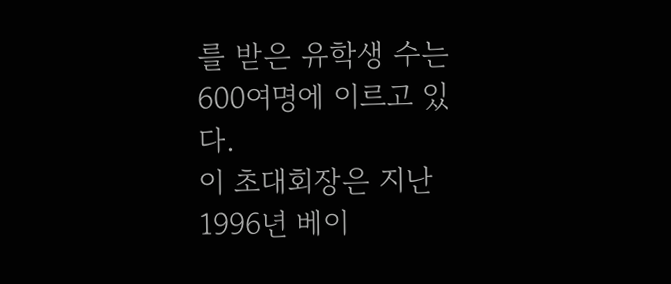를 받은 유학생 수는 600여명에 이르고 있다.
이 초대회장은 지난 1996년 베이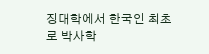징대학에서 한국인 최초로 박사학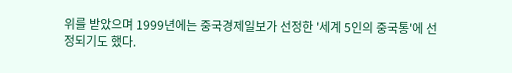위를 받았으며 1999년에는 중국경제일보가 선정한 '세계 5인의 중국통'에 선정되기도 했다.